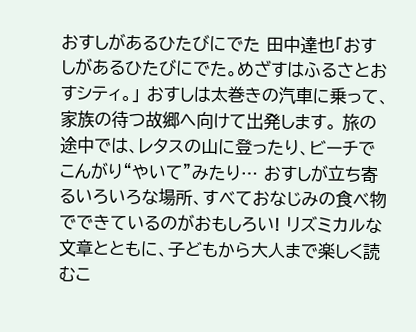おすしがあるひたびにでた 田中達也「おすしがあるひたびにでた。めざすはふるさとおすシティ。」 おすしは太巻きの汽車に乗って、家族の待つ故郷へ向けて出発します。 旅の途中では、レタスの山に登ったり、ビーチでこんがり“やいて”みたり… おすしが立ち寄るいろいろな場所、すべておなじみの食べ物でできているのがおもしろい! リズミカルな文章とともに、子どもから大人まで楽しく読むこ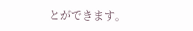とができます。